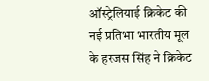ऑस्ट्रेलियाई क्रिकेट की नई प्रतिभा भारतीय मूल के हरजस सिंह ने क्रिकेट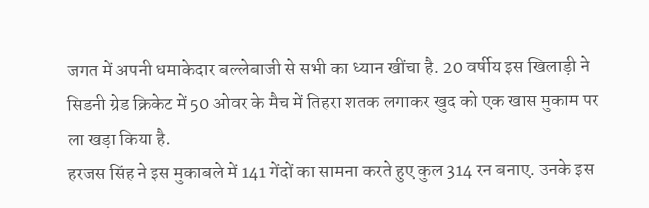जगत में अपनी धमाकेदार बल्लेबाजी से सभी का ध्यान खींचा है. 20 वर्षीय इस खिलाड़ी ने सिडनी ग्रेड क्रिकेट में 50 ओवर के मैच में तिहरा शतक लगाकर खुद को एक खास मुकाम पर ला खड़ा किया है.
हरजस सिंह ने इस मुकाबले में 141 गेंदों का सामना करते हुए कुल 314 रन बनाए. उनके इस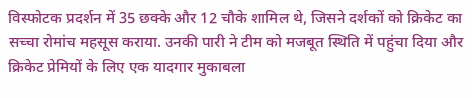विस्फोटक प्रदर्शन में 35 छक्के और 12 चौके शामिल थे, जिसने दर्शकों को क्रिकेट का सच्चा रोमांच महसूस कराया. उनकी पारी ने टीम को मजबूत स्थिति में पहुंचा दिया और क्रिकेट प्रेमियों के लिए एक यादगार मुकाबला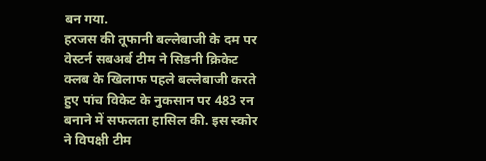बन गया.
हरजस की तूफानी बल्लेबाजी के दम पर वेस्टर्न सबअर्ब टीम ने सिडनी क्रिकेट क्लब के खिलाफ पहले बल्लेबाजी करते हुए पांच विकेट के नुकसान पर 483 रन बनाने में सफलता हासिल की. इस स्कोर ने विपक्षी टीम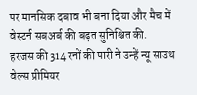पर मानसिक दबाव भी बना दिया और मैच में वेस्टर्न सबअर्ब की बढ़त सुनिश्चित की.
हरजस की 314 रनों की पारी ने उन्हें न्यू साउथ वेल्स प्रीमियर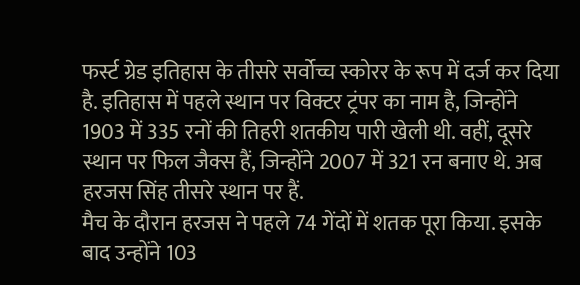फर्स्ट ग्रेड इतिहास के तीसरे सर्वोच्च स्कोरर के रूप में दर्ज कर दिया है. इतिहास में पहले स्थान पर विक्टर ट्रंपर का नाम है, जिन्होंने 1903 में 335 रनों की तिहरी शतकीय पारी खेली थी. वहीं, दूसरे स्थान पर फिल जैक्स हैं, जिन्होंने 2007 में 321 रन बनाए थे. अब हरजस सिंह तीसरे स्थान पर हैं.
मैच के दौरान हरजस ने पहले 74 गेंदों में शतक पूरा किया. इसके बाद उन्होंने 103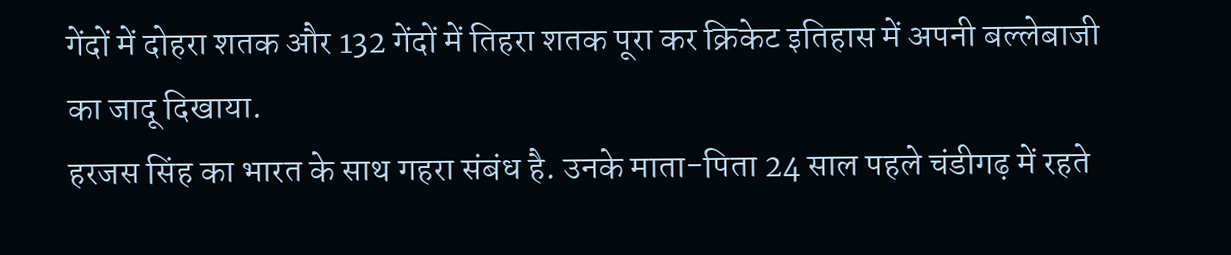गेंदों में दोहरा शतक और 132 गेंदों में तिहरा शतक पूरा कर क्रिकेट इतिहास में अपनी बल्लेबाजी का जादू दिखाया.
हरजस सिंह का भारत के साथ गहरा संबंध है. उनके माता-पिता 24 साल पहले चंडीगढ़ में रहते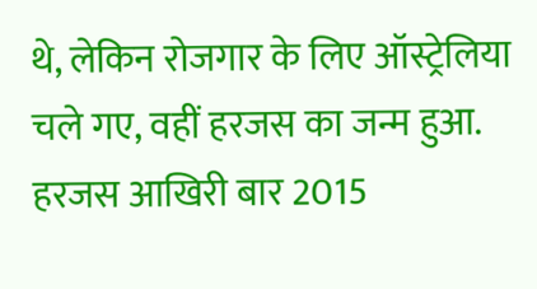थे, लेकिन रोजगार के लिए ऑस्ट्रेलिया चले गए, वहीं हरजस का जन्म हुआ. हरजस आखिरी बार 2015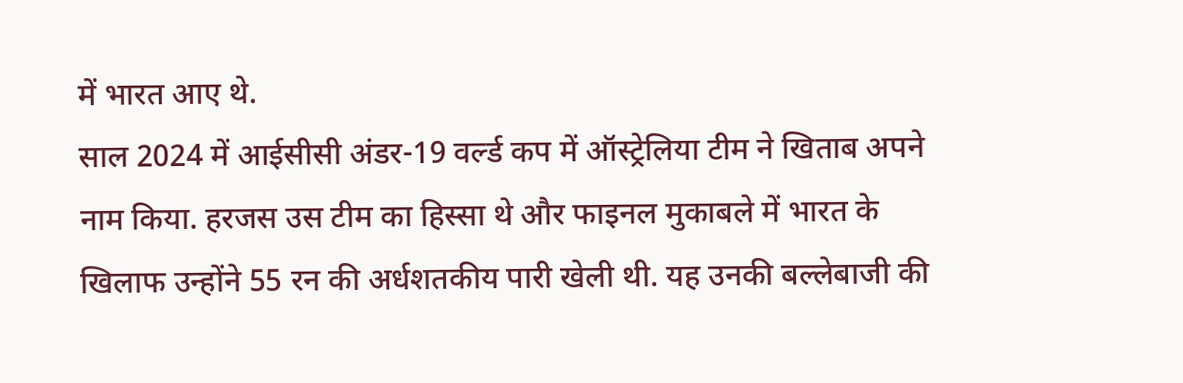में भारत आए थे.
साल 2024 में आईसीसी अंडर-19 वर्ल्ड कप में ऑस्ट्रेलिया टीम ने खिताब अपने नाम किया. हरजस उस टीम का हिस्सा थे और फाइनल मुकाबले में भारत के खिलाफ उन्होंने 55 रन की अर्धशतकीय पारी खेली थी. यह उनकी बल्लेबाजी की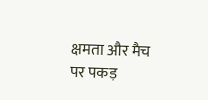क्षमता और मैच पर पकड़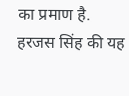का प्रमाण है.
हरजस सिंह की यह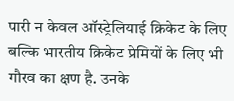पारी न केवल ऑस्ट्रेलियाई क्रिकेट के लिए बल्कि भारतीय क्रिकेट प्रेमियों के लिए भी गौरव का क्षण है. उनके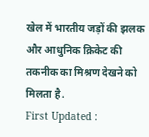खेल में भारतीय जड़ों की झलक और आधुनिक क्रिकेट की तकनीक का मिश्रण देखने को मिलता है.
First Updated :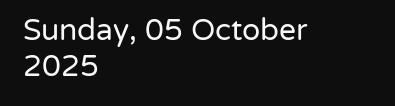Sunday, 05 October 2025